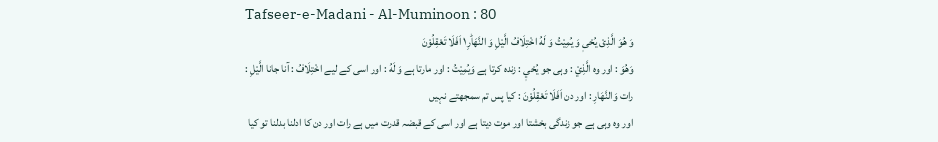Tafseer-e-Madani - Al-Muminoon : 80
وَ هُوَ الَّذِیْ یُحْیٖ وَ یُمِیْتُ وَ لَهُ اخْتِلَافُ الَّیْلِ وَ النَّهَارِ١ؕ اَفَلَا تَعْقِلُوْنَ
وَهُوَ : اور وہ الَّذِيْ : وہی جو يُحْيٖ : زندہ کرتا ہے وَيُمِيْتُ : اور مارتا ہے وَ لَهُ : اور اسی کے لیے اخْتِلَافُ : آنا جانا الَّيْلِ : رات وَالنَّهَارِ : اور دن اَفَلَا تَعْقِلُوْنَ : کیا پس تم سمجھتے نہیں
اور وہ وہی ہے جو زندگی بخشتا اور موت دیتا ہے اور اسی کے قبضہ قدرت میں ہے رات اور دن کا ادلنا بدلنا تو کیا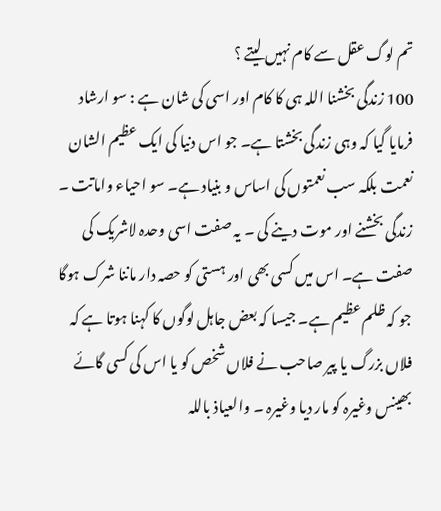تم لوگ عقل سے کام نہیں لیتے ؟
100 زندگی بخشنا اللہ ہی کا کام اور اسی کی شان ہے : سو ارشاد فرمایا گیا کہ وہی زندگی بخشتا ہے۔ جو اس دنیا کی ایک عظیم الشان نعمت بلکہ سب نعمتوں کی اساس و بنیاد ہے۔ سو احیاء واماتت ۔ زندگی بخشنے اور موت دینے کی ۔ یہ صفت اسی وحدہ لاشریک کی صفت ہے۔ اس میں کسی بھی اور ہستی کو حصہ دار ماننا شرک ہوگا جو کہ ظلم عظیم ہے۔ جیسا کہ بعض جاہل لوگوں کا کہنا ہوتا ہے کہ فلاں بزرگ یا پیر صاحب نے فلاں شخص کو یا اس کی کسی گائے بھینس وغیرہ کو مار دیا وغیرہ ۔ والعیاذ باللہ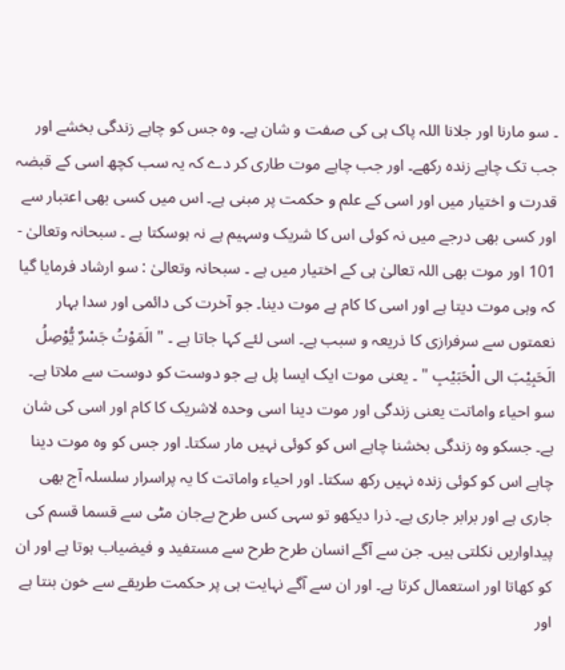۔ سو مارنا اور جلانا اللہ پاک ہی کی صفت و شان ہے۔ وہ جس کو چاہے زندگی بخشے اور جب تک چاہے زندہ رکھے۔ اور جب چاہے موت طاری کر دے کہ یہ سب کچھ اسی کے قبضہ قدرت و اختیار میں اور اسی کے علم و حکمت پر مبنی ہے۔ اس میں کسی بھی اعتبار سے اور کسی بھی درجے میں نہ کوئی اس کا شریک وسہیم ہے نہ ہوسکتا ہے ۔ سبحانہ وتعالیٰ - 101 اور موت بھی اللہ تعالیٰ ہی کے اختیار میں ہے ۔ سبحانہ وتعالیٰ : سو ارشاد فرمایا گیا کہ وہی موت دیتا ہے اور اسی کا کام ہے موت دینا۔ جو آخرت کی دائمی اور سدا بہار نعمتوں سے سرفرازی کا ذریعہ و سبب ہے۔ اسی لئے کہا جاتا ہے ۔ " الَمَوْتُ جَسْرٌ یُّوْصِلُ الَحَبِیْبَ الی الْحَبَیْبِ " ۔ یعنی موت ایک ایسا پل ہے جو دوست کو دوست سے ملاتا ہے۔ سو احیاء واماتت یعنی زندگی اور موت دینا اسی وحدہ لاشریک کا کام اور اسی کی شان ہے۔ جسکو وہ زندگی بخشنا چاہے اس کو کوئی نہیں مار سکتا۔ اور جس کو وہ موت دینا چاہے اس کو کوئی زندہ نہیں رکھ سکتا۔ اور احیاء واماتت کا یہ پراسرار سلسلہ آج بھی جاری ہے اور برابر جاری ہے۔ ذرا دیکھو تو سہی کس طرح بےجان مٹی سے قسما قسم کی پیداواریں نکلتی ہیں۔ جن سے آگے انسان طرح طرح سے مستفید و فیضیاب ہوتا ہے اور ان کو کھاتا اور استعمال کرتا ہے۔ اور ان سے آگے نہایت ہی پر حکمت طریقے سے خون بنتا ہے اور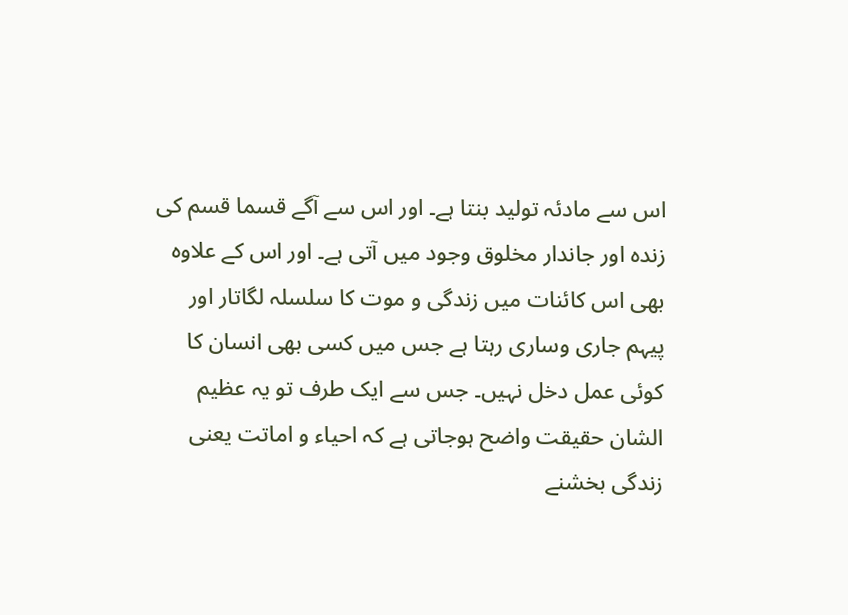اس سے مادئہ تولید بنتا ہے۔ اور اس سے آگے قسما قسم کی زندہ اور جاندار مخلوق وجود میں آتی ہے۔ اور اس کے علاوہ بھی اس کائنات میں زندگی و موت کا سلسلہ لگاتار اور پیہم جاری وساری رہتا ہے جس میں کسی بھی انسان کا کوئی عمل دخل نہیں۔ جس سے ایک طرف تو یہ عظیم الشان حقیقت واضح ہوجاتی ہے کہ احیاء و اماتت یعنی زندگی بخشنے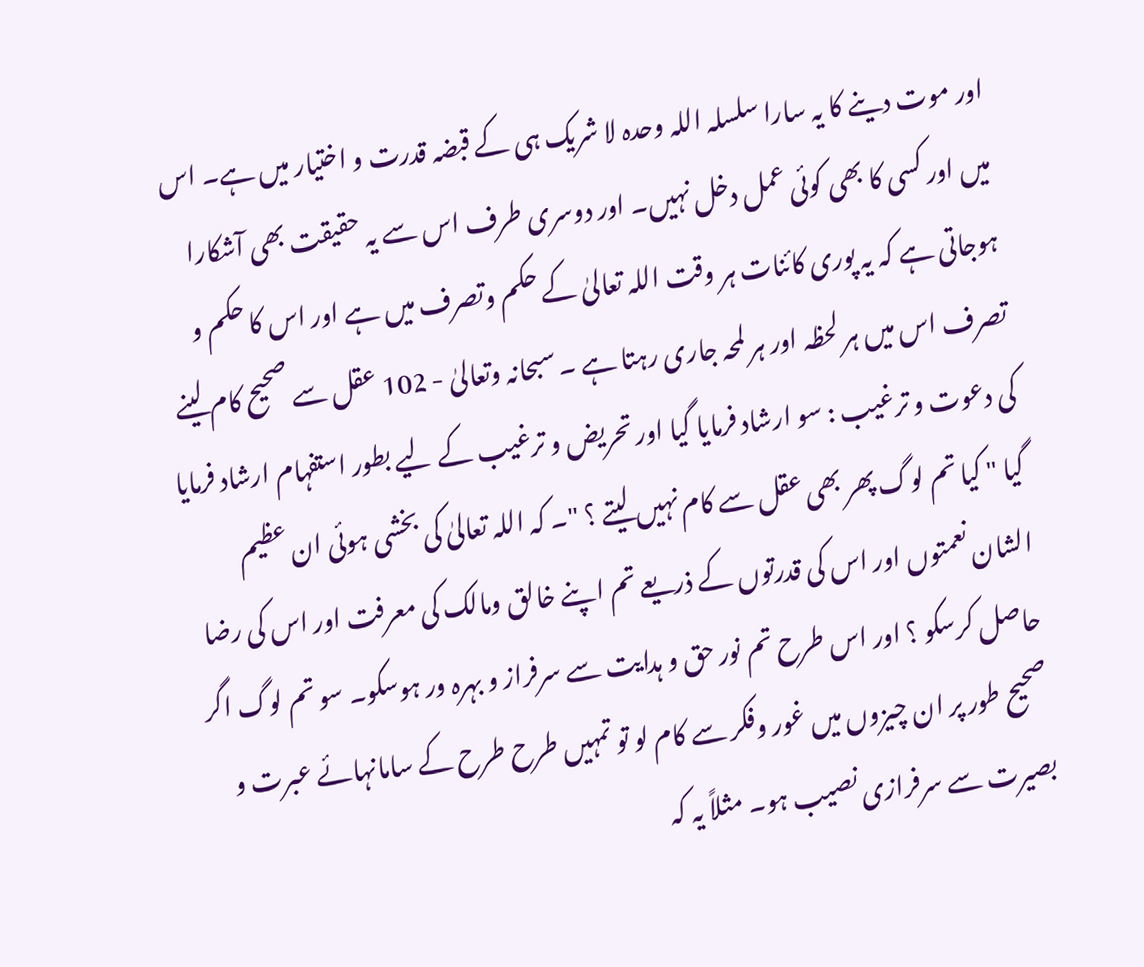اور موت دینے کا یہ سارا سلسلہ اللہ وحدہ لا شریک ہی کے قبضہ قدرت و اختیار میں ہے۔ اس میں اور کسی کا بھی کوئی عمل دخل نہیں۔ اور دوسری طرف اس سے یہ حقیقت بھی آشکارا ہوجاتی ہے کہ یہ پوری کائنات ہر وقت اللہ تعالیٰ کے حکم وتصرف میں ہے اور اس کا حکم و تصرف اس میں ہر لحظہ اور ہر لمحہ جاری رہتا ہے ۔ سبحانہ وتعالیٰ - 102 عقل سے صحیح کام لینے کی دعوت و ترغیب : سو ارشاد فرمایا گیا اور تحریض و ترغیب کے لیے بطور استفہام ارشاد فرمایا گیا " کیا تم لوگ پھر بھی عقل سے کام نہیں لیتے ؟ "۔ کہ اللہ تعالیٰ کی بخشی ہوئی ان عظیم الشان نعمتوں اور اس کی قدرتوں کے ذریعے تم اپنے خالق ومالک کی معرفت اور اس کی رضا حاصل کرسکو ؟ اور اس طرح تم نور حق و ہدایت سے سرفراز و بہرہ ور ہوسکو۔ سو تم لوگ اگر صحیح طور پر ان چیزوں میں غور وفکر سے کام لو تو تمہیں طرح طرح کے سامانہائے عبرت و بصیرت سے سرفرازی نصیب ہو۔ مثلاً یہ کہ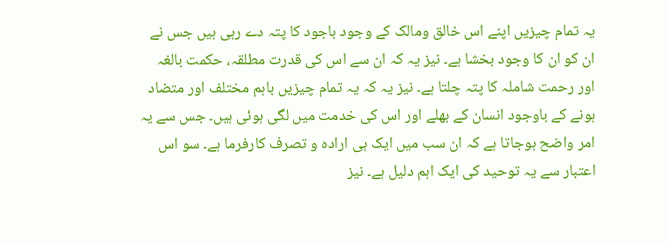یہ تمام چیزیں اپنے اس خالق ومالک کے وجود باجود کا پتہ دے رہی ہیں جس نے ان کو ان کا وجود بخشا ہے۔ نیز یہ کہ ان سے اس کی قدرت مطلقہ، حکمت بالغہ اور رحمت شاملہ کا پتہ چلتا ہے۔ نیز یہ کہ یہ تمام چیزیں باہم مختلف اور متضاد ہونے کے باوجود انسان کے بھلے اور اس کی خدمت میں لگی ہوئی ہیں۔ جس سے یہ امر واضح ہوجاتا ہے کہ ان سب میں ایک ہی ارادہ و تصرف کارفرما ہے۔ سو اس اعتبار سے یہ توحید کی ایک اہم دلیل ہے۔ نیز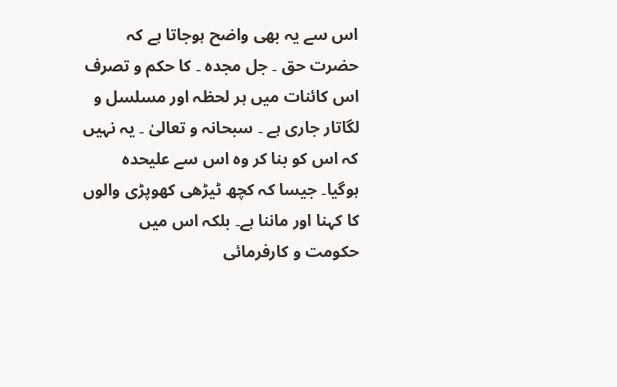اس سے یہ بھی واضح ہوجاتا ہے کہ حضرت حق ۔ جل مجدہ ۔ کا حکم و تصرف اس کائنات میں ہر لحظہ اور مسلسل و لگاتار جاری ہے ۔ سبحانہ و تعالیٰ ۔ یہ نہیں کہ اس کو بنا کر وہ اس سے علیحدہ ہوگیا۔ جیسا کہ کچھ ٹیڑھی کھوپڑی والوں کا کہنا اور ماننا ہے۔ بلکہ اس میں حکومت و کارفرمائی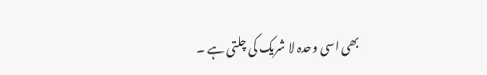بھی اسی وحدہ لا شریک کی چلتی ہے ۔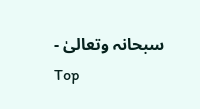سبحانہ وتعالیٰ -
Top